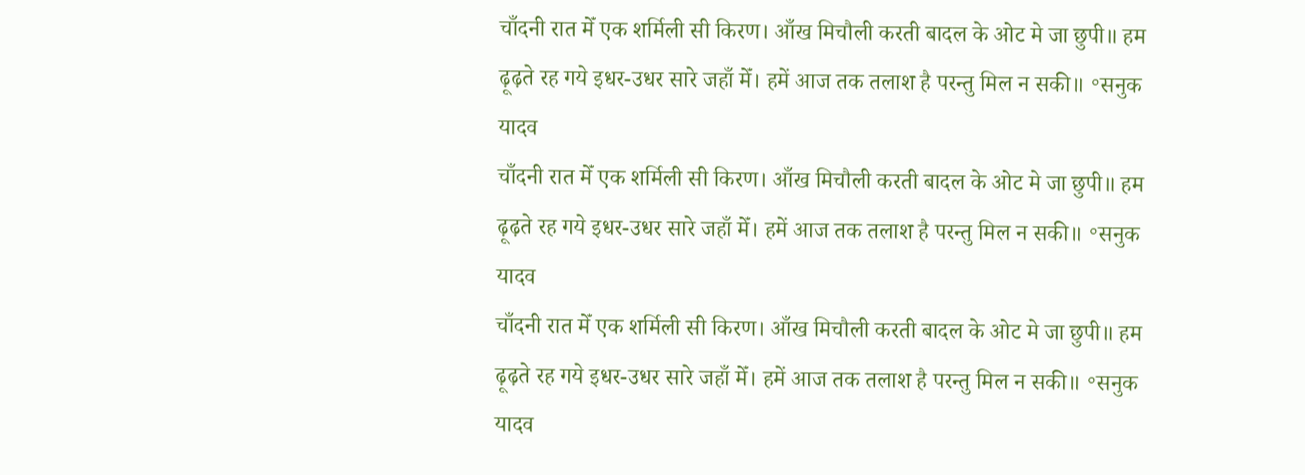चाँदनी रात मेँ एक शर्मिली सी किरण। आँख मिचौली करती बादल के ओट मे जा छुपी॥ हम ढ़ूढ़ते रह गये इधर-उधर सारे जहाँ मेँ। हमें आज तक तलाश है परन्तु मिल न सकी॥ ॰सनुक यादव
चाँदनी रात मेँ एक शर्मिली सी किरण। आँख मिचौली करती बादल के ओट मे जा छुपी॥ हम ढ़ूढ़ते रह गये इधर-उधर सारे जहाँ मेँ। हमें आज तक तलाश है परन्तु मिल न सकी॥ ॰सनुक यादव
चाँदनी रात मेँ एक शर्मिली सी किरण। आँख मिचौली करती बादल के ओट मे जा छुपी॥ हम ढ़ूढ़ते रह गये इधर-उधर सारे जहाँ मेँ। हमें आज तक तलाश है परन्तु मिल न सकी॥ ॰सनुक यादव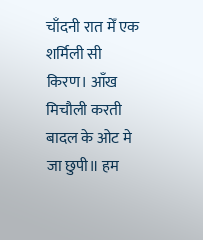चाँदनी रात मेँ एक शर्मिली सी किरण। आँख मिचौली करती बादल के ओट मे जा छुपी॥ हम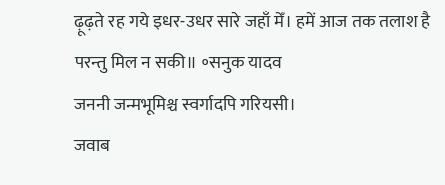ढ़ूढ़ते रह गये इधर-उधर सारे जहाँ मेँ। हमें आज तक तलाश है परन्तु मिल न सकी॥ ॰सनुक यादव
जननी जन्मभूमिश्च स्वर्गादपि गरियसी।
जवाब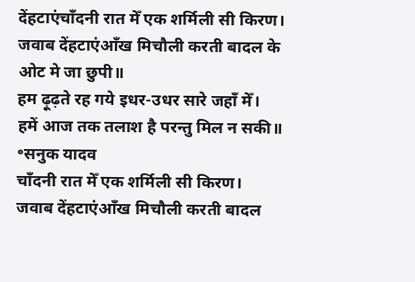देंहटाएंचाँदनी रात मेँ एक शर्मिली सी किरण।
जवाब देंहटाएंआँख मिचौली करती बादल के ओट मे जा छुपी॥
हम ढ़ूढ़ते रह गये इधर-उधर सारे जहाँ मेँ।
हमें आज तक तलाश है परन्तु मिल न सकी॥
॰सनुक यादव
चाँदनी रात मेँ एक शर्मिली सी किरण।
जवाब देंहटाएंआँख मिचौली करती बादल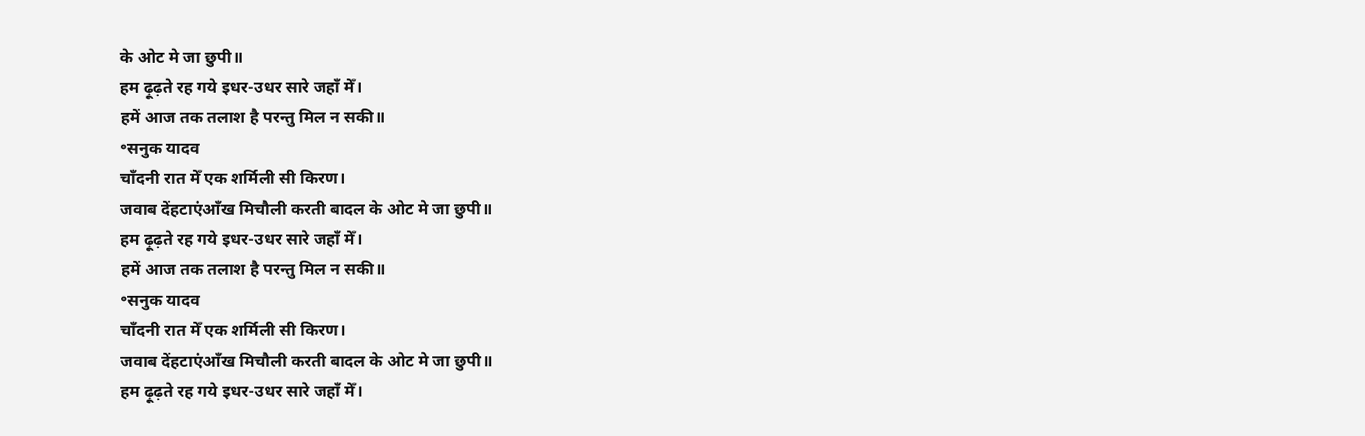के ओट मे जा छुपी॥
हम ढ़ूढ़ते रह गये इधर-उधर सारे जहाँ मेँ।
हमें आज तक तलाश है परन्तु मिल न सकी॥
॰सनुक यादव
चाँदनी रात मेँ एक शर्मिली सी किरण।
जवाब देंहटाएंआँख मिचौली करती बादल के ओट मे जा छुपी॥
हम ढ़ूढ़ते रह गये इधर-उधर सारे जहाँ मेँ।
हमें आज तक तलाश है परन्तु मिल न सकी॥
॰सनुक यादव
चाँदनी रात मेँ एक शर्मिली सी किरण।
जवाब देंहटाएंआँख मिचौली करती बादल के ओट मे जा छुपी॥
हम ढ़ूढ़ते रह गये इधर-उधर सारे जहाँ मेँ।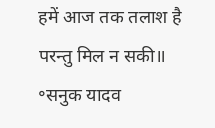हमें आज तक तलाश है परन्तु मिल न सकी॥
॰सनुक यादव